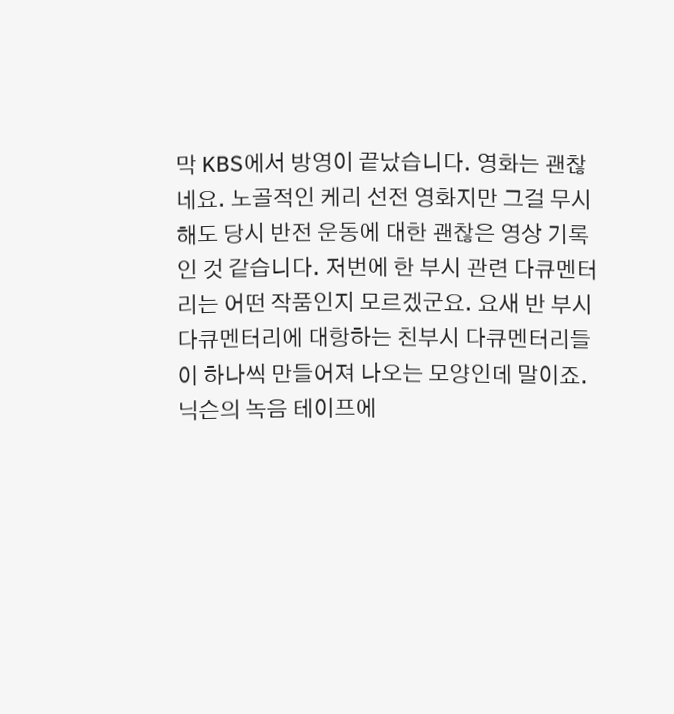막 KBS에서 방영이 끝났습니다. 영화는 괜찮네요. 노골적인 케리 선전 영화지만 그걸 무시해도 당시 반전 운동에 대한 괜찮은 영상 기록인 것 같습니다. 저번에 한 부시 관련 다큐멘터리는 어떤 작품인지 모르겠군요. 요새 반 부시 다큐멘터리에 대항하는 친부시 다큐멘터리들이 하나씩 만들어져 나오는 모양인데 말이죠.
닉슨의 녹음 테이프에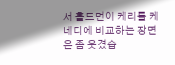서 홀드먼이 케리를 케네디에 비교하는 장면은 좀 웃겼습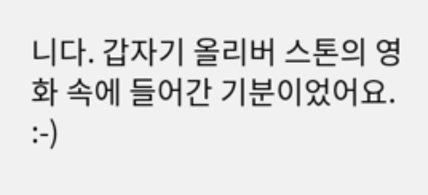니다. 갑자기 올리버 스톤의 영화 속에 들어간 기분이었어요. :-)